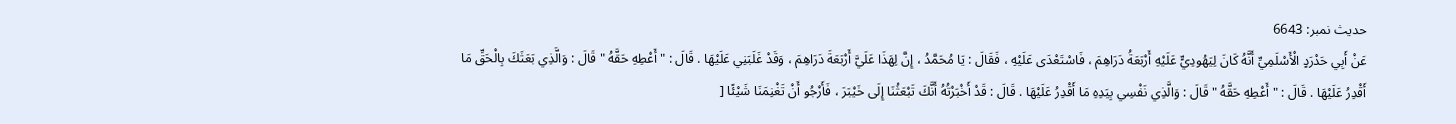حدیث نمبر: 6643
عَنْ أَبِي حَدْرَدٍ الْأَسْلَمِيِّ أَنَّهُ كَانَ لِيَهُودِيٍّ عَلَيْهِ أَرْبَعَةُ دَرَاهِمَ ، فَاسْتَعْدَى عَلَيْهِ ، فَقَالَ : يَا مُحَمَّدُ ، إِنَّ لِهَذَا عَلَيَّ أَرْبَعَةَ دَرَاهِمَ ، وَقَدْ غَلَبَنِي عَلَيْهَا . قَالَ : " أَعْطِهِ حَقَّهُ " قَالَ : وَالَّذِي بَعَثَكَ بِالْحَقِّ مَا أَقْدِرُ عَلَيْهَا . قَالَ : " أَعْطِهِ حَقَّهُ " قَالَ : وَالَّذِي نَفْسِي بِيَدِهِ مَا أَقْدِرُ عَلَيْهَا . قَالَ : قَدْ أَخْبَرْتُهُ أَنَّكَ تَبْعَثُنَا إِلَى خَيْبَرَ ، فَأَرْجُو أَنْ تَغْنِمَنَا شَيْئًا [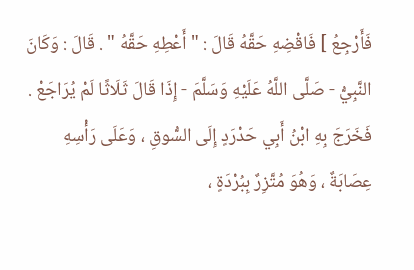فَأَرْجِعُ ] فَاقْضِهِ حَقَّهُ قَالَ : " أَعْطِهِ حَقَّهُ " . قَالَ : وَكَانَ النَّبِيُّ - صَلَّى اللَّهُ عَلَيْهِ وَسَلَّمَ - إِذَا قَالَ ثَلَاثًا لَمْ يُرَاجَعْ . فَخَرَجَ بِهِ ابْنُ أَبِي حَدْرَدٍ إِلَى السُّوقِ ، وَعَلَى رَأْسِهِ عِصَابَةٌ ، وَهُوَ مُتَّزِرٌ بِبُرْدَةٍ ،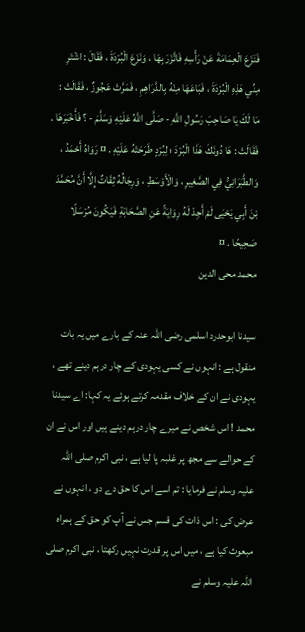فَنَزَعَ الْعِمَامَةَ عَنْ رَأْسِهِ فَاتَّزَرَ بِهَا ، وَنَزَعَ الْبُرْدَةَ ، فَقَالَ : اشْتَرِ مِنِّي هَذِهِ الْبُرْدَةَ ، فَبَاعَهَا مِنْهُ بِالدَّرَاهِمِ ، فَمَرَّتْ عَجُوزٌ ، فَقَالَتْ : مَا لَكَ يَا صَاحِبَ رَسُولِ اللَّهِ - صَلَّى اللَّهُ عَلَيْهِ وَسَلَّمَ - ؟ فَأَخْبَرَهَا . فَقَالَتْ : هَا دُونَكَ هَذَا الْبُرْدَ ؛ لِبُرْدٍ طَرَحَتْهُ عَلَيْهِ . ¤ رَوَاهُ أَحْمَدُ ، وَالطَّبَرَانِيُّ فِي الصَّغِيرِ ، وَالْأَوْسَطِ ، وَرِجَالُهُ ثِقَاتٌ إِلَّا أَنَّ مُحَمَّدَ بْنَ أَبِي يَحْيَى لَمْ أَجِدْ لَهُ رِوَايَةً عَنِ الصَّحَابَةِ فَيَكُونَ مُرْسَلًا صَحِيحًا . ¤
محمد محی الدین

سیدنا ابوحدرد اسلمی رضی اللہ عنہ کے بارے میں یہ بات منقول ہے : انہوں نے کسی یہودی کے چار درہم دینے تھے ، یہودی نے ان کے خلاف مقدمہ کرتے ہوئے یہ کہا: اے سیدنا محمد ! اس شخص نے میرے چار درہم دینے ہیں اور اس نے ان کے حوالے سے مجھ پر غلبہ پا لیا ہے ، نبی اکرم صلی اللہ علیہ وسلم نے فرمایا : تم اسے اس کا حق دے دو ، انہوں نے عرض کی : اس ذات کی قسم جس نے آپ کو حق کے ہمراہ مبعوث کیا ہے ، میں اس پر قدرت نہیں رکھتا ، نبی اکرم صلی اللہ علیہ وسلم نے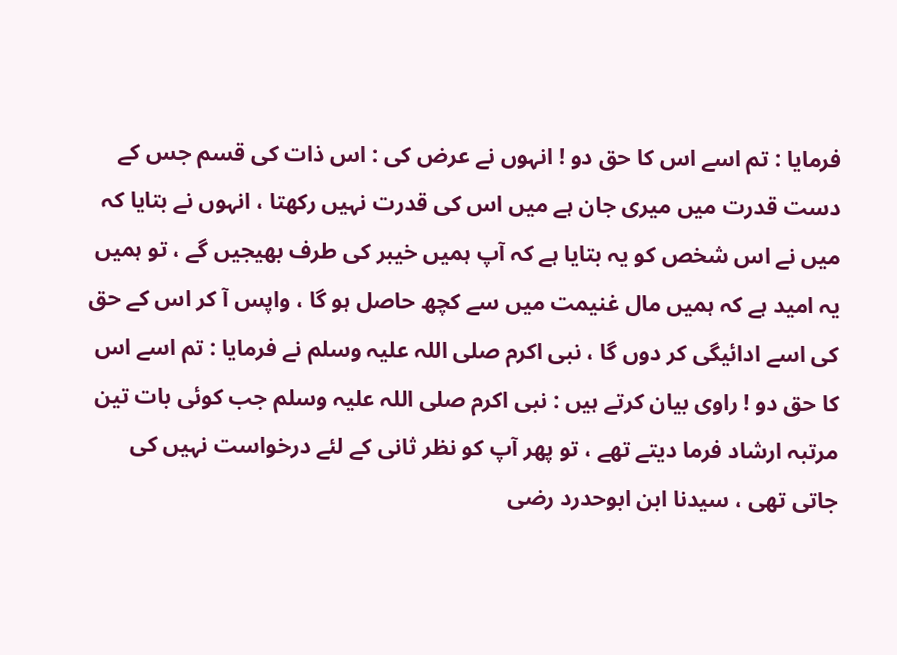فرمایا : تم اسے اس کا حق دو ! انہوں نے عرض کی : اس ذات کی قسم جس کے دست قدرت میں میری جان ہے میں اس کی قدرت نہیں رکھتا ، انہوں نے بتایا کہ میں نے اس شخص کو یہ بتایا ہے کہ آپ ہمیں خیبر کی طرف بھیجیں گے ، تو ہمیں یہ امید ہے کہ ہمیں مال غنیمت میں سے کچھ حاصل ہو گا ، واپس آ کر اس کے حق کی اسے ادائیگی کر دوں گا ، نبی اکرم صلی اللہ علیہ وسلم نے فرمایا : تم اسے اس کا حق دو ! راوی بیان کرتے ہیں : نبی اکرم صلی اللہ علیہ وسلم جب کوئی بات تین مرتبہ ارشاد فرما دیتے تھے ، تو پھر آپ کو نظر ثانی کے لئے درخواست نہیں کی جاتی تھی ، سیدنا ابن ابوحدرد رضی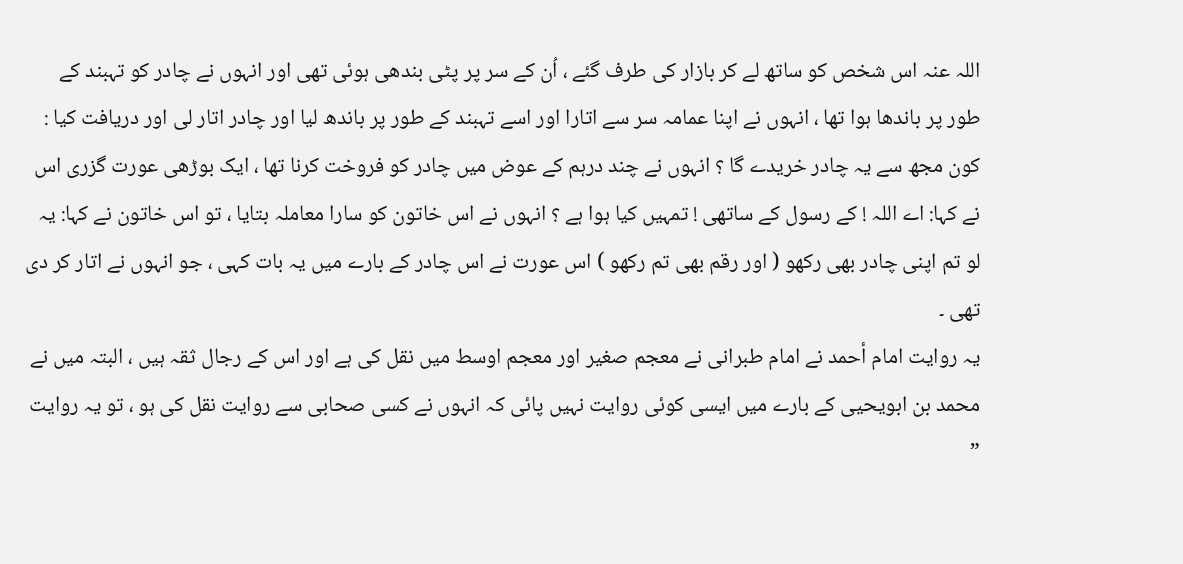اللہ عنہ اس شخص کو ساتھ لے کر بازار کی طرف گئے ، اُن کے سر پر پٹی بندھی ہوئی تھی اور انہوں نے چادر کو تہبند کے طور پر باندھا ہوا تھا ، انہوں نے اپنا عمامہ سر سے اتارا اور اسے تہبند کے طور پر باندھ لیا اور چادر اتار لی اور دریافت کیا : کون مجھ سے یہ چادر خریدے گا ؟ انہوں نے چند درہم کے عوض میں چادر کو فروخت کرنا تھا ، ایک بوڑھی عورت گزری اس نے کہا: اے اللہ ! کے رسول کے ساتھی ! تمہیں کیا ہوا ہے ؟ انہوں نے اس خاتون کو سارا معاملہ بتایا ، تو اس خاتون نے کہا: یہ لو تم اپنی چادر بھی رکھو ( اور رقم بھی تم رکھو ) اس عورت نے اس چادر کے بارے میں یہ بات کہی ، جو انہوں نے اتار کر دی تھی ۔
یہ روایت امام أحمد نے امام طبرانی نے معجم صغیر اور معجم اوسط میں نقل کی ہے اور اس کے رجال ثقہ ہیں ، البتہ میں نے محمد بن ابویحیی کے بارے میں ایسی کوئی روایت نہیں پائی کہ انہوں نے کسی صحابی سے روایت نقل کی ہو ، تو یہ روایت ”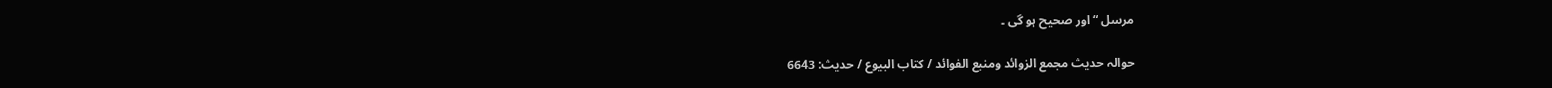مرسل “ اور صحیح ہو گی ۔

حوالہ حدیث مجمع الزوائد ومنبع الفوائد / كتاب البيوع / حدیث: 6643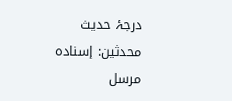درجۂ حدیث محدثین: إسناده مرسل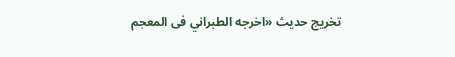تخریج حدیث «اخرجه الطبراني فى المعجم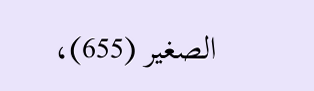الصغير (655)،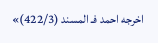اخرجه احمد فـ المسند (422/3)»